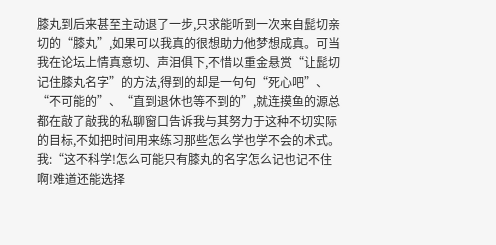膝丸到后来甚至主动退了一步,只求能听到一次来自髭切亲切的“膝丸”,如果可以我真的很想助力他梦想成真。可当我在论坛上情真意切、声泪俱下,不惜以重金悬赏“让髭切记住膝丸名字”的方法,得到的却是一句句“死心吧”、“不可能的”、“直到退休也等不到的”,就连摸鱼的源总都在敲了敲我的私聊窗口告诉我与其努力于这种不切实际的目标,不如把时间用来练习那些怎么学也学不会的术式。
我:“这不科学!怎么可能只有膝丸的名字怎么记也记不住啊!难道还能选择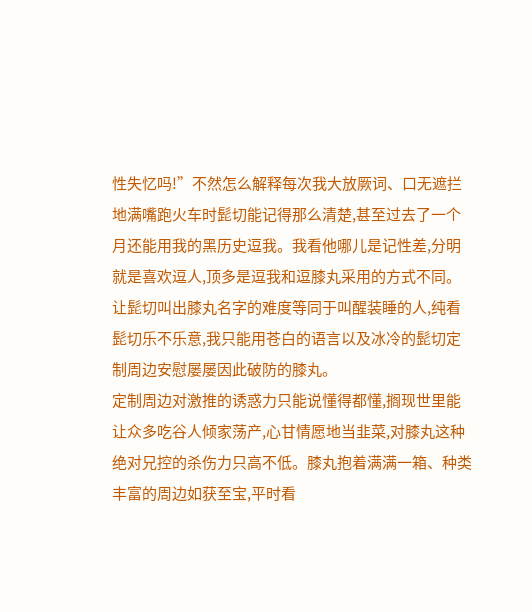性失忆吗!”不然怎么解释每次我大放厥词、口无遮拦地满嘴跑火车时髭切能记得那么清楚,甚至过去了一个月还能用我的黑历史逗我。我看他哪儿是记性差,分明就是喜欢逗人,顶多是逗我和逗膝丸采用的方式不同。
让髭切叫出膝丸名字的难度等同于叫醒装睡的人,纯看髭切乐不乐意,我只能用苍白的语言以及冰冷的髭切定制周边安慰屡屡因此破防的膝丸。
定制周边对激推的诱惑力只能说懂得都懂,搁现世里能让众多吃谷人倾家荡产,心甘情愿地当韭菜,对膝丸这种绝对兄控的杀伤力只高不低。膝丸抱着满满一箱、种类丰富的周边如获至宝,平时看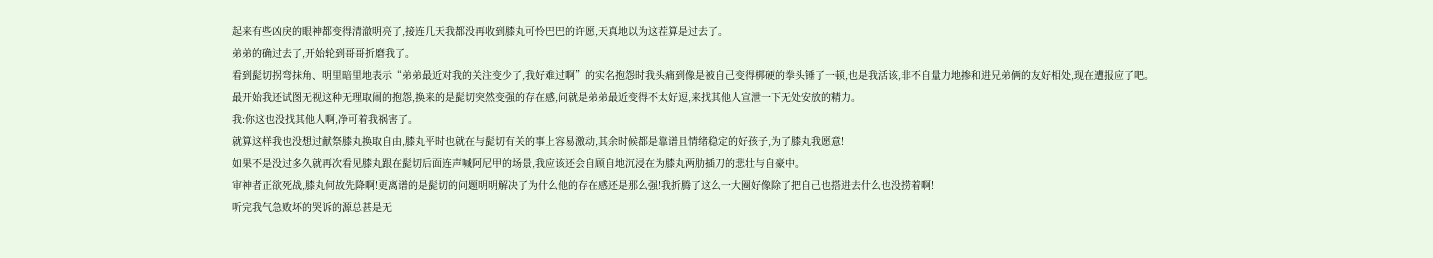起来有些凶戾的眼神都变得清澈明亮了,接连几天我都没再收到膝丸可怜巴巴的许愿,天真地以为这茬算是过去了。
弟弟的确过去了,开始轮到哥哥折磨我了。
看到髭切拐弯抹角、明里暗里地表示“弟弟最近对我的关注变少了,我好难过啊”的实名抱怨时我头痛到像是被自己变得梆硬的拳头锤了一顿,也是我活该,非不自量力地掺和进兄弟俩的友好相处,现在遭报应了吧。
最开始我还试图无视这种无理取闹的抱怨,换来的是髭切突然变强的存在感,问就是弟弟最近变得不太好逗,来找其他人宣泄一下无处安放的精力。
我:你这也没找其他人啊,净可着我祸害了。
就算这样我也没想过献祭膝丸换取自由,膝丸平时也就在与髭切有关的事上容易激动,其余时候都是靠谱且情绪稳定的好孩子,为了膝丸我愿意!
如果不是没过多久就再次看见膝丸跟在髭切后面连声喊阿尼甲的场景,我应该还会自顾自地沉浸在为膝丸两肋插刀的悲壮与自豪中。
审神者正欲死战,膝丸何故先降啊!更离谱的是髭切的问题明明解决了为什么他的存在感还是那么强!我折腾了这么一大圈好像除了把自己也搭进去什么也没捞着啊!
听完我气急败坏的哭诉的源总甚是无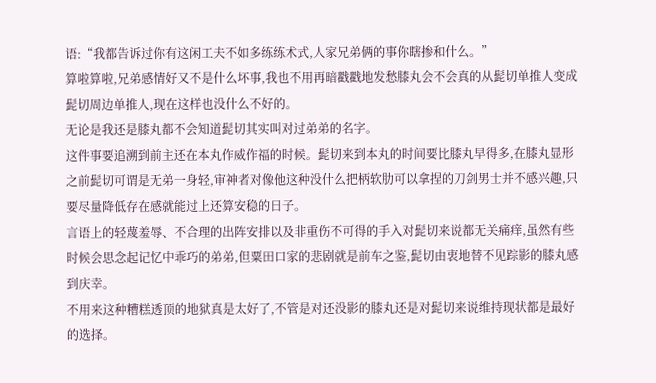语:“我都告诉过你有这闲工夫不如多练练术式,人家兄弟俩的事你瞎掺和什么。”
算啦算啦,兄弟感情好又不是什么坏事,我也不用再暗戳戳地发愁膝丸会不会真的从髭切单推人变成髭切周边单推人,现在这样也没什么不好的。
无论是我还是膝丸都不会知道髭切其实叫对过弟弟的名字。
这件事要追溯到前主还在本丸作威作福的时候。髭切来到本丸的时间要比膝丸早得多,在膝丸显形之前髭切可谓是无弟一身轻,审神者对像他这种没什么把柄软肋可以拿捏的刀剑男士并不感兴趣,只要尽量降低存在感就能过上还算安稳的日子。
言语上的轻蔑羞辱、不合理的出阵安排以及非重伤不可得的手入对髭切来说都无关痛痒,虽然有些时候会思念起记忆中乖巧的弟弟,但粟田口家的悲剧就是前车之鉴,髭切由衷地替不见踪影的膝丸感到庆幸。
不用来这种糟糕透顶的地狱真是太好了,不管是对还没影的膝丸还是对髭切来说维持现状都是最好的选择。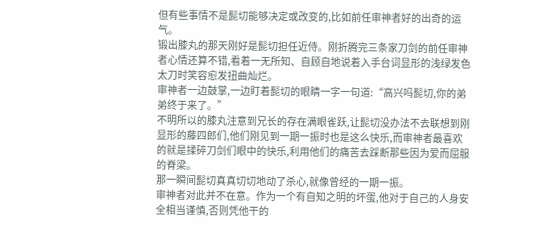但有些事情不是髭切能够决定或改变的,比如前任审神者好的出奇的运气。
锻出膝丸的那天刚好是髭切担任近侍。刚折腾完三条家刀剑的前任审神者心情还算不错,看着一无所知、自顾自地说着入手台词显形的浅绿发色太刀时笑容愈发扭曲灿烂。
审神者一边鼓掌,一边盯着髭切的眼睛一字一句道:“高兴吗髭切,你的弟弟终于来了。”
不明所以的膝丸注意到兄长的存在满眼雀跃,让髭切没办法不去联想到刚显形的藤四郎们,他们刚见到一期一振时也是这么快乐,而审神者最喜欢的就是揉碎刀剑们眼中的快乐,利用他们的痛苦去踩断那些因为爱而屈服的脊梁。
那一瞬间髭切真真切切地动了杀心,就像曾经的一期一振。
审神者对此并不在意。作为一个有自知之明的坏蛋,他对于自己的人身安全相当谨慎,否则凭他干的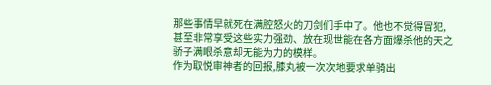那些事情早就死在满腔怒火的刀剑们手中了。他也不觉得冒犯,甚至非常享受这些实力强劲、放在现世能在各方面爆杀他的天之骄子满眼杀意却无能为力的模样。
作为取悦审神者的回报,膝丸被一次次地要求单骑出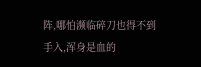阵,哪怕濒临碎刀也得不到手入,浑身是血的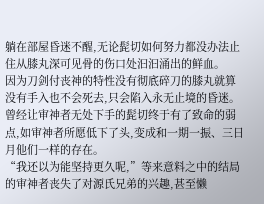躺在部屋昏迷不醒,无论髭切如何努力都没办法止住从膝丸深可见骨的伤口处汩汩涌出的鲜血。
因为刀剑付丧神的特性没有彻底碎刀的膝丸就算没有手入也不会死去,只会陷入永无止境的昏迷。曾经让审神者无处下手的髭切终于有了致命的弱点,如审神者所愿低下了头,变成和一期一振、三日月他们一样的存在。
“我还以为能坚持更久呢,”等来意料之中的结局的审神者丧失了对源氏兄弟的兴趣,甚至懒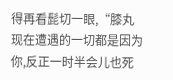得再看髭切一眼,“膝丸现在遭遇的一切都是因为你,反正一时半会儿也死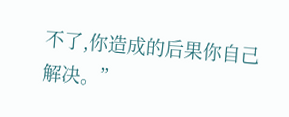不了,你造成的后果你自己解决。”